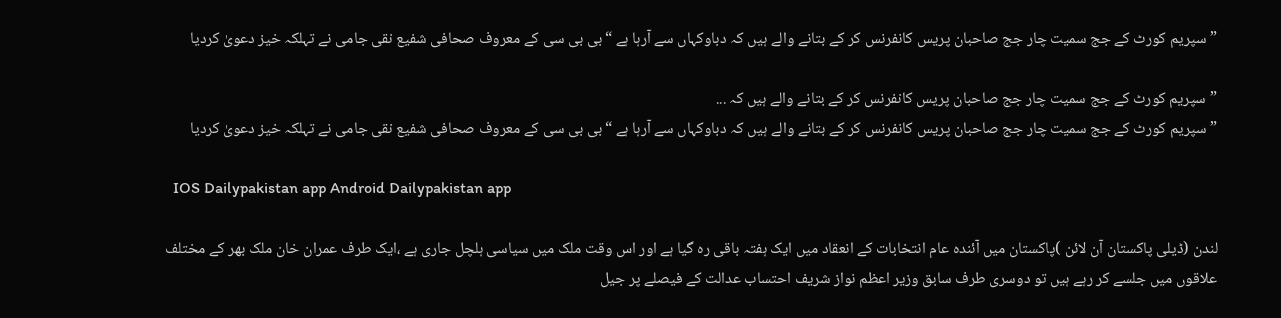”سپریم کورٹ کے جج سمیت چار جج صاحبان پریس کانفرنس کر کے بتانے والے ہیں کہ دباوکہاں سے آرہا ہے “بی بی سی کے معروف صحافی شفیع نقی جامی نے تہلکہ خیز دعویٰ کردیا

”سپریم کورٹ کے جج سمیت چار جج صاحبان پریس کانفرنس کر کے بتانے والے ہیں کہ ...
”سپریم کورٹ کے جج سمیت چار جج صاحبان پریس کانفرنس کر کے بتانے والے ہیں کہ دباوکہاں سے آرہا ہے “بی بی سی کے معروف صحافی شفیع نقی جامی نے تہلکہ خیز دعویٰ کردیا

  IOS Dailypakistan app Android Dailypakistan app

لندن (ڈیلی پاکستان آن لائن )پاکستان میں آئندہ عام انتخابات کے انعقاد میں ایک ہفتہ باقی رہ گیا ہے اور اس وقت ملک میں سیاسی ہلچل جاری ہے ،ایک طرف عمران خان ملک بھر کے مختلف علاقوں میں جلسے کر رہے ہیں تو دوسری طرف سابق وزیر اعظم نواز شریف احتساب عدالت کے فیصلے پر جیل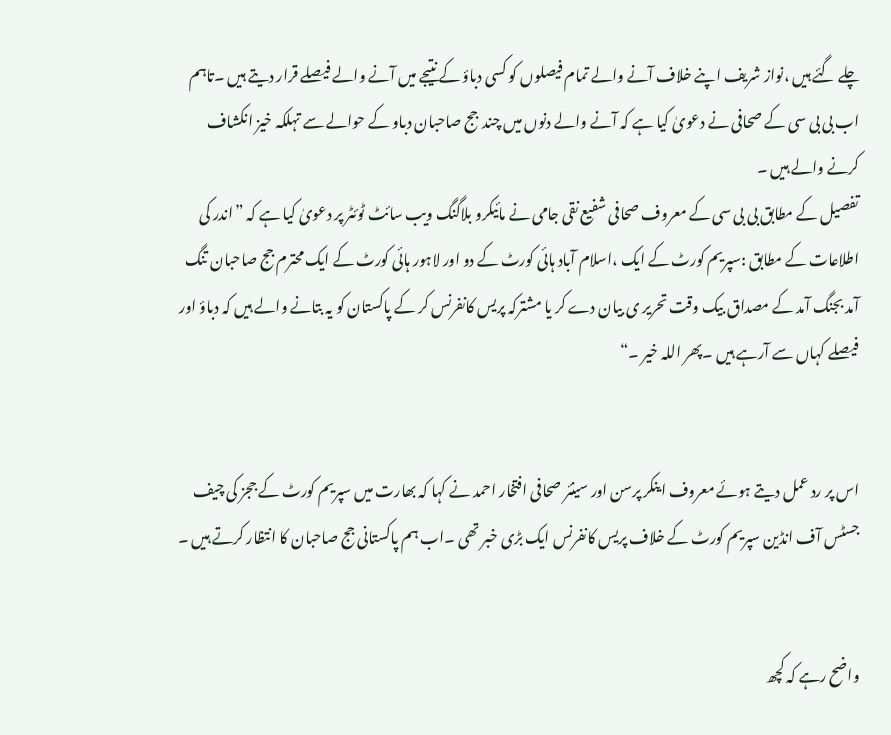چلے گئے ہیں ،نواز شریف اپنے خلاف آنے والے تمام فیصلوں کو کسی دباؤ کے نتیجے میں آنے والے فیصلے قرار دیتے ہیں ۔تاہم اب بی بی سی کے صحافی نے دعویٰ کیا ہے کہ آنے والے دنوں میں چندجج صاحبان دباو کے حوالے سے تہلکہ خیز انکشاف کرنے والے ہیں ۔
تفصیل کے مطابق بی بی سی کے معروف صحافی شفیع نقی جامی نے مائیکرو بلاگنگ ویب سائٹ ٹوئٹر پر دعویٰ کیا ہے کہ ”اندر کی اطلاعات کے مطابق :سپریم کورٹ کے ایک ،اسلام آباد ہائی کورٹ کے دو اور لاہور ہائی کورٹ کے ایک محترم جج صاحبان تنگ آمد بجنگ آمد کے مصداق بیک وقت تحریر ی بیان دے کر یا مشترکہ پریس کانفرنس کر کے پاکستان کو یہ بتانے والے ہیں کہ دباؤ اور فیصلے کہاں سے آرہے ہیں ۔پھر اللہ خیر ۔“


اس پر رد عمل دیتے ہوئے معروف اینکر پرسن اور سینئر صحافی افتخار احمد نے کہا کہ بھارت میں سپریم کورٹ کے ججز کی چیف جسٹس آف انڈین سپریم کورٹ کے خلاف پریس کانفرنس ایک بڑی خبر تھی ۔اب ہم پاکستانی جج صاحبان کا انتظار کرتے ہیں ۔


واضح رہے کہ کچھ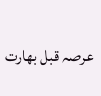عرصہ قبل بھارت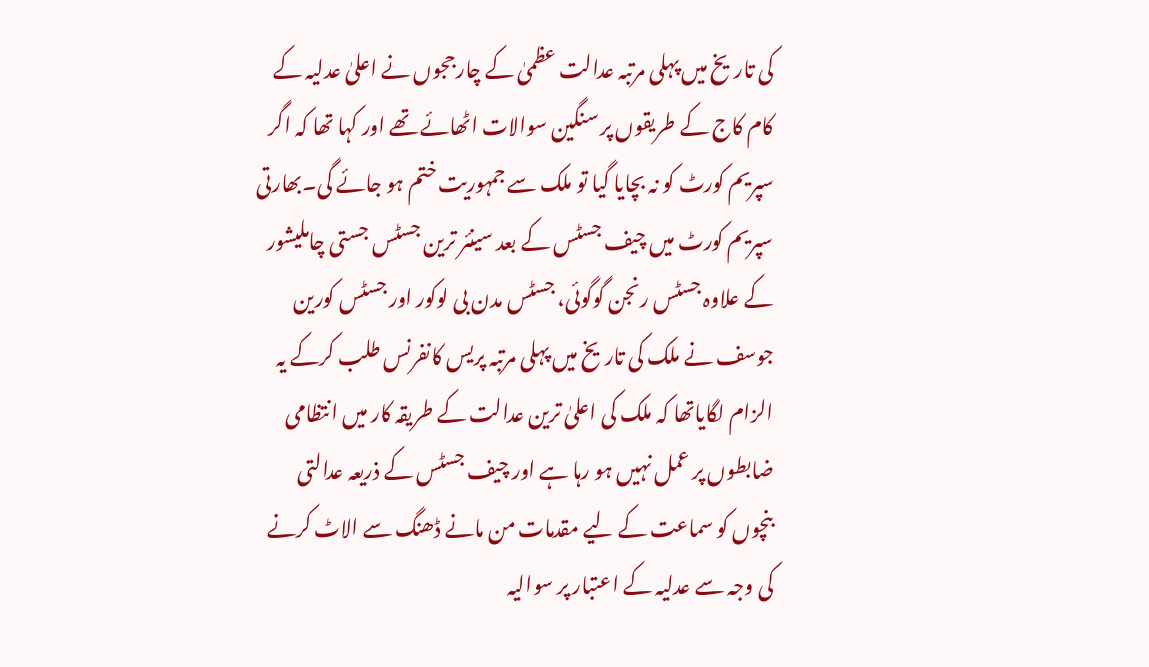کی تاریخ میں پہلی مرتبہ عدالت عظمیٰ کے چارججوں نے اعلیٰ عدلیہ کے کام کاج کے طریقوں پر سنگین سوالات اٹھائے تھے اور کہا تھا کہ اگر سپریم کورٹ کو نہ بچایا گیا تو ملک سے جمہوریت ختم ہو جائے گی۔بھارتی سپریم کورٹ میں چیف جسٹس کے بعد سینئر ترین جسٹس جستی چاملیشور کے علاوہ جسٹس رنجن گوگوئی، جسٹس مدن بی لوکور اور جسٹس کورین جوسف نے ملک کی تاریخ میں پہلی مرتبہ پریس کانفرنس طلب کرکے یہ الزام لگایاتھا کہ ملک کی اعلیٰ ترین عدالت کے طریقہ کار میں انتظامی ضابطوں پر عمل نہیں ہو رہا ہے اور چیف جسٹس کے ذریعہ عدالتی بنچوں کو سماعت کے لیے مقدمات من مانے ڈھنگ سے الاٹ کرنے کی وجہ سے عدلیہ کے اعتبار پر سوالیہ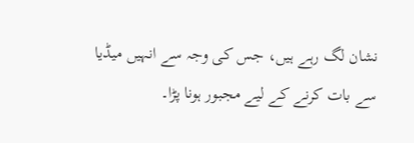نشان لگ رہے ہیں، جس کی وجہ سے انہیں میڈیا سے بات کرنے کے لیے مجبور ہونا پڑا۔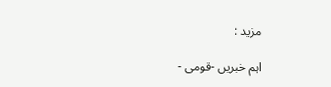مزید :

اہم خبریں -قومی -